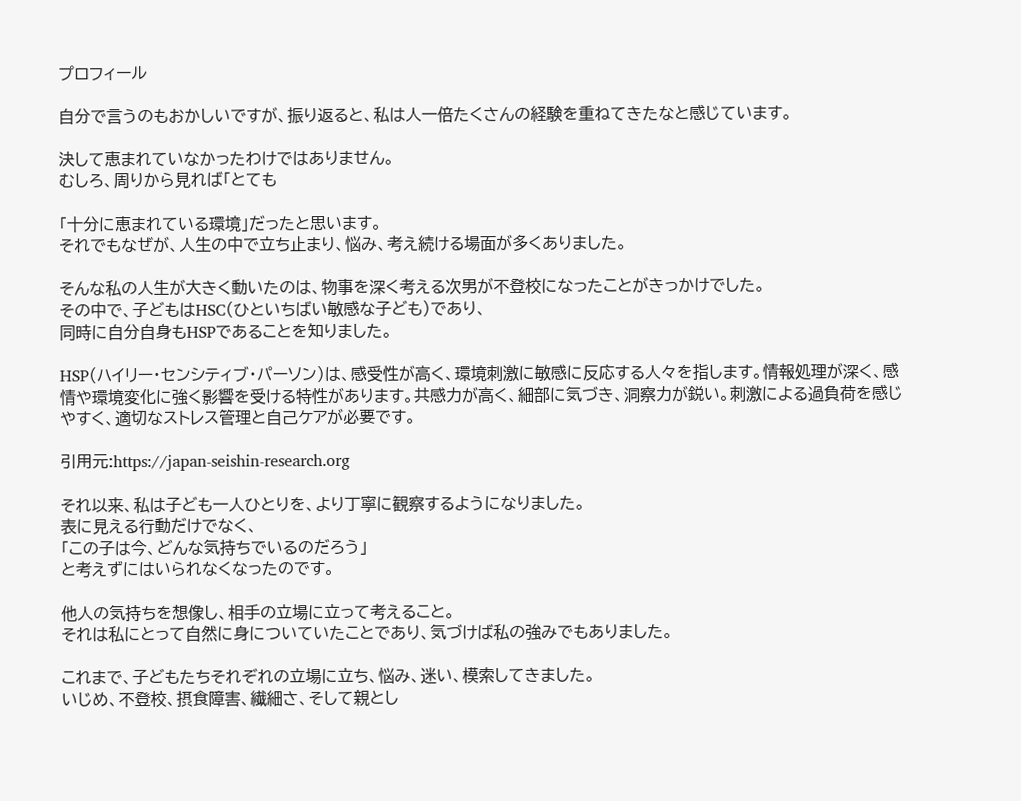プロフィール

自分で言うのもおかしいですが、振り返ると、私は人一倍たくさんの経験を重ねてきたなと感じています。

決して恵まれていなかったわけではありません。
むしろ、周りから見れば「とても

「十分に恵まれている環境」だったと思います。
それでもなぜが、人生の中で立ち止まり、悩み、考え続ける場面が多くありました。

そんな私の人生が大きく動いたのは、物事を深く考える次男が不登校になったことがきっかけでした。
その中で、子どもはHSC(ひといちばい敏感な子ども)であり、
同時に自分自身もHSPであることを知りました。

HSP(ハイリー・センシティブ・パーソン)は、感受性が高く、環境刺激に敏感に反応する人々を指します。情報処理が深く、感情や環境変化に強く影響を受ける特性があります。共感力が高く、細部に気づき、洞察力が鋭い。刺激による過負荷を感じやすく、適切なストレス管理と自己ケアが必要です。

引用元:https://japan-seishin-research.org

それ以来、私は子ども一人ひとりを、より丁寧に観察するようになりました。
表に見える行動だけでなく、
「この子は今、どんな気持ちでいるのだろう」
と考えずにはいられなくなったのです。

他人の気持ちを想像し、相手の立場に立って考えること。
それは私にとって自然に身についていたことであり、気づけば私の強みでもありました。

これまで、子どもたちそれぞれの立場に立ち、悩み、迷い、模索してきました。
いじめ、不登校、摂食障害、繊細さ、そして親とし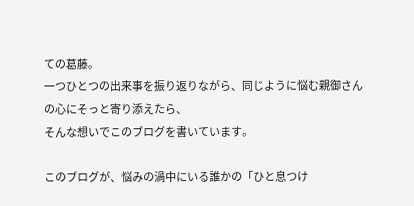ての葛藤。
一つひとつの出来事を振り返りながら、同じように悩む親御さんの心にそっと寄り添えたら、
そんな想いでこのブログを書いています。

このブログが、悩みの渦中にいる誰かの「ひと息つけ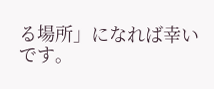る場所」になれば幸いです。